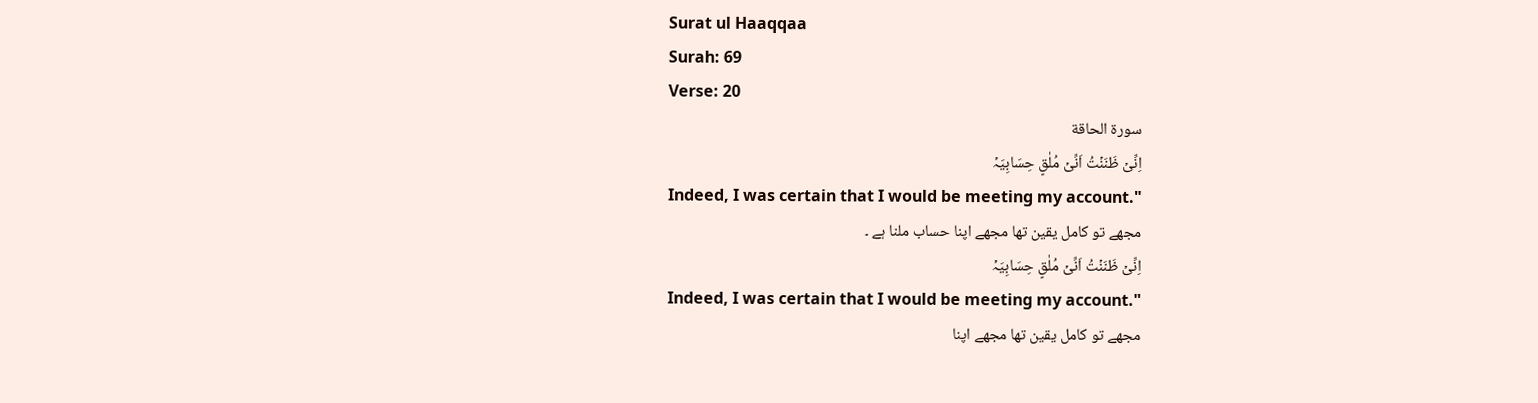Surat ul Haaqqaa
Surah: 69
Verse: 20
سورة الحاقة
اِنِّیۡ ظَنَنۡتُ اَنِّیۡ مُلٰقٍ حِسَابِیَہۡ
Indeed, I was certain that I would be meeting my account."
مجھے تو کامل یقین تھا مجھے اپنا حساب ملنا ہے ۔
اِنِّیۡ ظَنَنۡتُ اَنِّیۡ مُلٰقٍ حِسَابِیَہۡ
Indeed, I was certain that I would be meeting my account."
مجھے تو کامل یقین تھا مجھے اپنا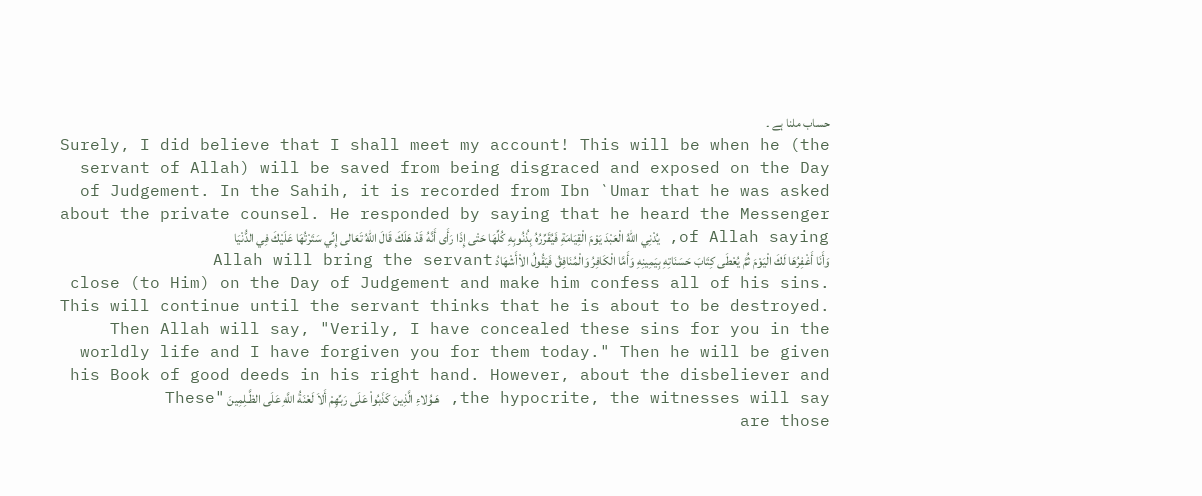حساب ملنا ہے ۔
Surely, I did believe that I shall meet my account! This will be when he (the servant of Allah) will be saved from being disgraced and exposed on the Day of Judgement. In the Sahih, it is recorded from Ibn `Umar that he was asked about the private counsel. He responded by saying that he heard the Messenger of Allah saying, يُدْنِي اللهُ الْعَبْدَ يَوْمَ الْقِيَامَةِ فَيُقَرِّرُهُ بِذُنُوبِهِ كُلِّهَا حَتْى إِذَا رَأَى أَنَّهُ قَدْ هَلَكَ قَالَ اللهُ تَعَالى إِنِّي سَتَرْتُهَا عَلَيْكَ فِي الدُّنْيَا وَأَنَا أَغْفِرُهَا لَكَ الْيَوْمَ ثُمَّ يُعْطَى كِتَابَ حَسَنَاتِهِ بِيَمِينِهِ وَأَمَّا الْكَافِرُ وَالْمُنَافِقُ فَيَقُولُ الاْأَشْهَادُ Allah will bring the servant close (to Him) on the Day of Judgement and make him confess all of his sins. This will continue until the servant thinks that he is about to be destroyed. Then Allah will say, "Verily, I have concealed these sins for you in the worldly life and I have forgiven you for them today." Then he will be given his Book of good deeds in his right hand. However, about the disbeliever and the hypocrite, the witnesses will say, هَـوُلاءِ الَّذِينَ كَذَبُواْ عَلَى رَبِّهِمْ أَلاَ لَعْنَةُ اللَّهِ عَلَى الظَّـلِمِينَ "These are those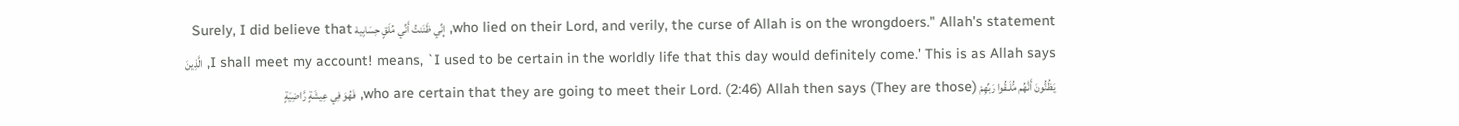who lied on their Lord, and verily, the curse of Allah is on the wrongdoers." Allah's statement, إِنِّي ظَنَنتُ أَنِّي مُلَقٍ حِسَابِيهْ Surely, I did believe that I shall meet my account! means, `I used to be certain in the worldly life that this day would definitely come.' This is as Allah says, الَّذِينَ يَظُنُّونَ أَنَّهُم مُّلَـقُوا رَبِّهِمْ (They are those) who are certain that they are going to meet their Lord. (2:46) Allah then says, فَهُوَ فِي عِيشَةٍ رَّاضِيَةٍ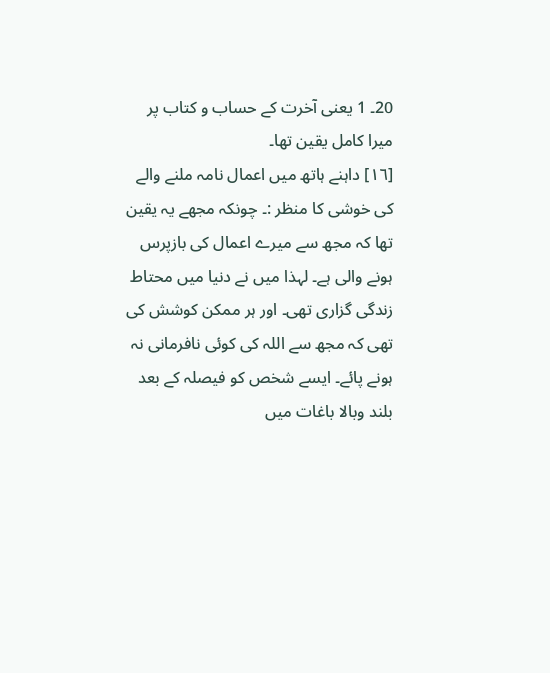20۔ 1 یعنی آخرت کے حساب و کتاب پر میرا کامل یقین تھا۔
[١٦] داہنے ہاتھ میں اعمال نامہ ملنے والے کی خوشی کا منظر :۔ چونکہ مجھے یہ یقین تھا کہ مجھ سے میرے اعمال کی بازپرس ہونے والی ہے۔ لہذا میں نے دنیا میں محتاط زندگی گزاری تھی۔ اور ہر ممکن کوشش کی تھی کہ مجھ سے اللہ کی کوئی نافرمانی نہ ہونے پائے۔ ایسے شخص کو فیصلہ کے بعد بلند وبالا باغات میں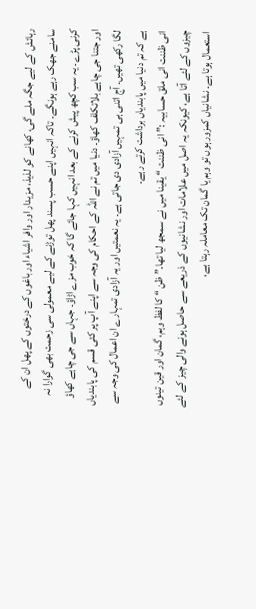رہائش کے لیے جگہ ملے گی، کھانے کو لذیذ، مزیدار اور وافر اشیاء اور باغوں کے درختوں کے پھل ان کے سامنے جھک رہے ہونگے۔ تاکہ انہیں اپنے حسب پسند پھل توڑنے کے لیے معمولی سی زحمت بھی گوارا نہ کرنی پڑے۔ یہ سب کچھ پیش کرنے کے بعد انہیں کہا جائے گا کہ خوب مزے اڑاؤ۔ جہاں سے جی چاہے کھاؤ اور جتنا جی چاہے بلاتکلف کھاؤ۔ دنیا میں تم نے اللہ کے احکام کی وجہ سے اپنے آپ پر کئی قسم کی پابندیاں لگا رکھی تھیں۔ آج اتنی ہی تمہیں آزادی دی جاتی ہے۔ یہ نعمتیں اور یہ آزادی تمہارے ان اعمال کی وجہ سے ہے کہ تم دنیا میں پابندیاں برداشت کرتے رہے۔
انی ظننت انی ملق حسابیہ :” انی ظننت “ یقینا میں نے سمجھ لیا تھا۔” ظن “ کا لفظ وہم، گمان اور قین تینوں چیزوں کے لئے آتا ہے، کیونکہ یہ اصل میں علامات اور نشانیوں کے ذریعے سے حاصل ہونے والی چیز کے لئے استعمال ہوتا ہے۔ نشانیاں کمزور ہوں تو وہم یا گمان تک معاملہ رہتا ہے،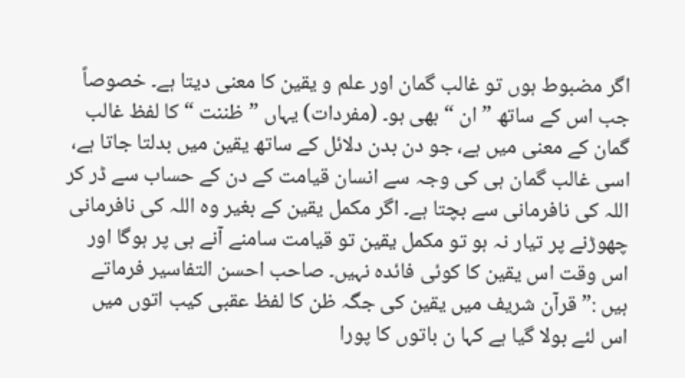اگر مضبوط ہوں تو غالب گمان اور علم و یقین کا معنی دیتا ہے۔ خصوصاً جب اس کے ساتھ ” ان “ بھی ہو۔ (مفردات) یہاں ” ظننت “ کا لفظ غالب گمان کے معنی میں ہے، جو دن بدن دلائل کے ساتھ یقین میں بدلتا جاتا ہے، اسی غالب گمان ہی کی وجہ سے انسان قیامت کے دن کے حساب سے ڈر کر اللہ کی نافرمانی سے بچتا ہے۔ اگر مکمل یقین کے بغیر وہ اللہ کی نافرمانی چھوڑنے پر تیار نہ ہو تو مکمل یقین تو قیامت سامنے آنے ہی پر ہوگا اور اس وقت اس یقین کا کوئی فائدہ نہیں۔ صاحب احسن التفاسیر فرماتے ہیں :” قرآن شریف میں یقین کی جگہ ظن کا لفظ عقبی کیب اتوں میں اس لئے بولا گیا ہے کہا ن باتوں کا پورا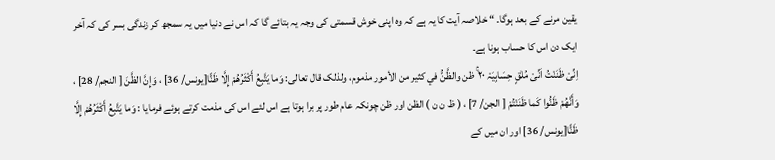یقین مرنے کے بعد ہوگا۔ “ خلاصہ آیت کا یہ ہے کہ وہ اپنی خوش قسمتی کی وجہ یہ بتائے گا کہ اس نے دنیا میں یہ سمجھ کر زندگی بسر کی کہ آخر ایک دن اس کا حساب ہونا ہے۔
اِنِّىْ ظَنَنْتُ اَنِّىْ مُلٰقٍ حِسَابِيَہْ ٢٠ ۚ ظن والظَّنُّ في كثير من الأمور مذموم، ولذلک قال تعالی: وَما يَتَّبِعُ أَكْثَرُهُمْ إِلَّا ظَنًّا[يونس/ 36] ، وَإِنَّ الظَّنَ [ النجم/ 28] ، وَأَنَّهُمْ ظَنُّوا كَما ظَنَنْتُمْ [ الجن/ 7] ، ( ظ ن ن ) الظن اور ظن چونکہ عام طور پر برا ہوتا ہے اس لئے اس کی مذمت کرتے ہوئے فرمایا : وَما يَتَّبِعُ أَكْثَرُهُمْ إِلَّا ظَنًّا[يونس/ 36] اور ان میں کے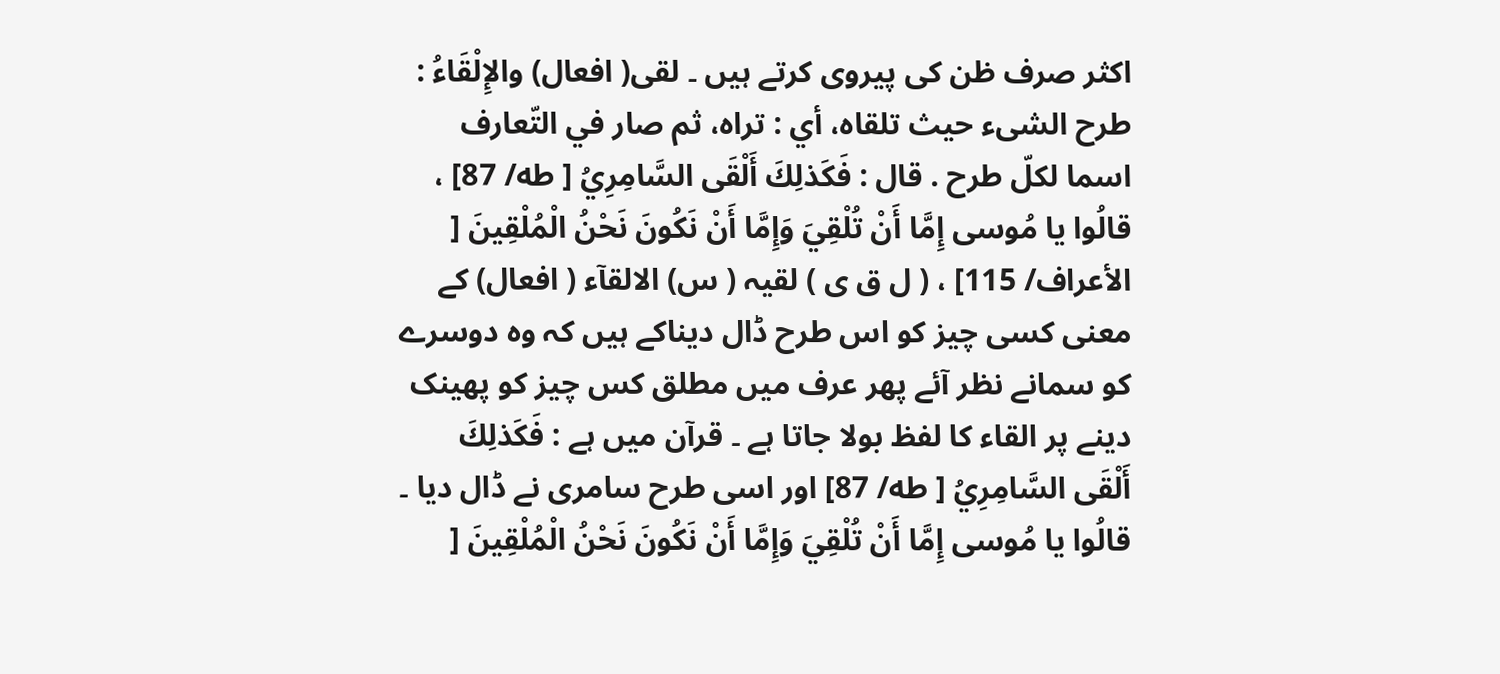اکثر صرف ظن کی پیروی کرتے ہیں ۔ لقی( افعال) والإِلْقَاءُ : طرح الشیء حيث تلقاه، أي : تراه، ثم صار في التّعارف اسما لكلّ طرح . قال : فَكَذلِكَ أَلْقَى السَّامِرِيُ [ طه/ 87] ، قالُوا يا مُوسی إِمَّا أَنْ تُلْقِيَ وَإِمَّا أَنْ نَكُونَ نَحْنُ الْمُلْقِينَ [ الأعراف/ 115] ، ( ل ق ی ) لقیہ ( س) الالقآء ( افعال) کے معنی کسی چیز کو اس طرح ڈال دیناکے ہیں کہ وہ دوسرے کو سمانے نظر آئے پھر عرف میں مطلق کس چیز کو پھینک دینے پر القاء کا لفظ بولا جاتا ہے ۔ قرآن میں ہے : فَكَذلِكَ أَلْقَى السَّامِرِيُ [ طه/ 87] اور اسی طرح سامری نے ڈال دیا ۔ قالُوا يا مُوسی إِمَّا أَنْ تُلْقِيَ وَإِمَّا أَنْ نَكُونَ نَحْنُ الْمُلْقِينَ [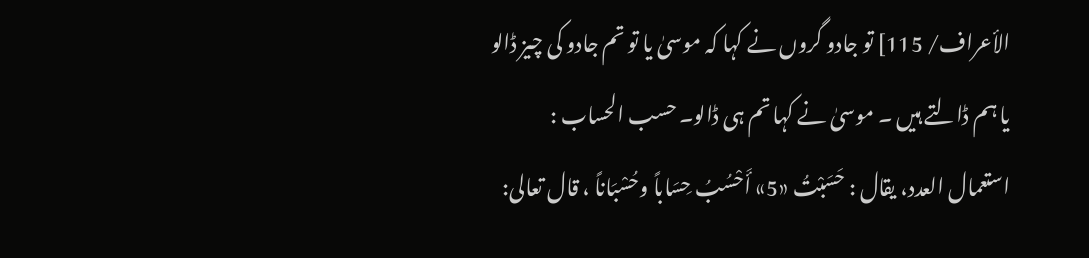الأعراف/ 115] تو جادو گروں نے کہا کہ موسیٰ یا تو تم جادو کی چیز ڈالو یا ہم ڈالتے ہیں ۔ موسیٰ نے کہا تم ہی ڈالو۔ حسب الحساب : استعمال العدد، يقال : حَسَبْتُ «5» أَحْسُبُ حِسَاباً وحُسْبَاناً ، قال تعالی: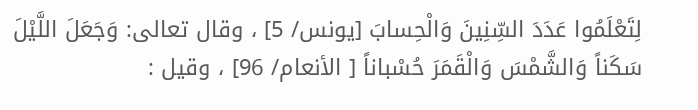لِتَعْلَمُوا عَدَدَ السِّنِينَ وَالْحِسابَ [يونس/ 5] ، وقال تعالی: وَجَعَلَ اللَّيْلَ سَكَناً وَالشَّمْسَ وَالْقَمَرَ حُسْباناً [ الأنعام/ 96] ، وقیل :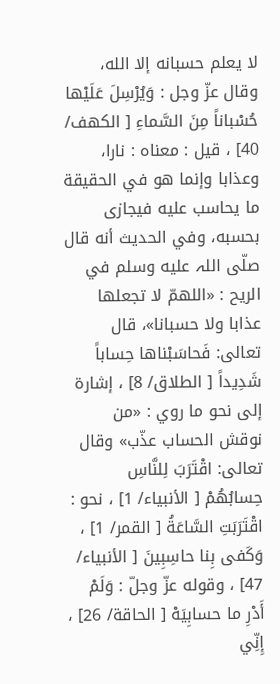لا يعلم حسبانه إلا الله، وقال عزّ وجل : وَيُرْسِلَ عَلَيْها حُسْباناً مِنَ السَّماءِ [ الكهف/ 40] ، قيل : معناه : نارا، وعذابا وإنما هو في الحقیقة ما يحاسب عليه فيجازی بحسبه، وفي الحدیث أنه قال صلّى اللہ عليه وسلم في الریح : «اللهمّ لا تجعلها عذابا ولا حسبانا»، قال تعالی: فَحاسَبْناها حِساباً شَدِيداً [ الطلاق/ 8] ، إشارة إلى نحو ما روي : «من نوقش الحساب عذّب» وقال تعالی: اقْتَرَبَ لِلنَّاسِ حِسابُهُمْ [ الأنبیاء/ 1] ، نحو : اقْتَرَبَتِ السَّاعَةُ [ القمر/ 1] ، وَكَفى بِنا حاسِبِينَ [ الأنبیاء/ 47] ، وقوله عزّ وجلّ : وَلَمْ أَدْرِ ما حسابِيَهْ [ الحاقة/ 26] ، إِنِّي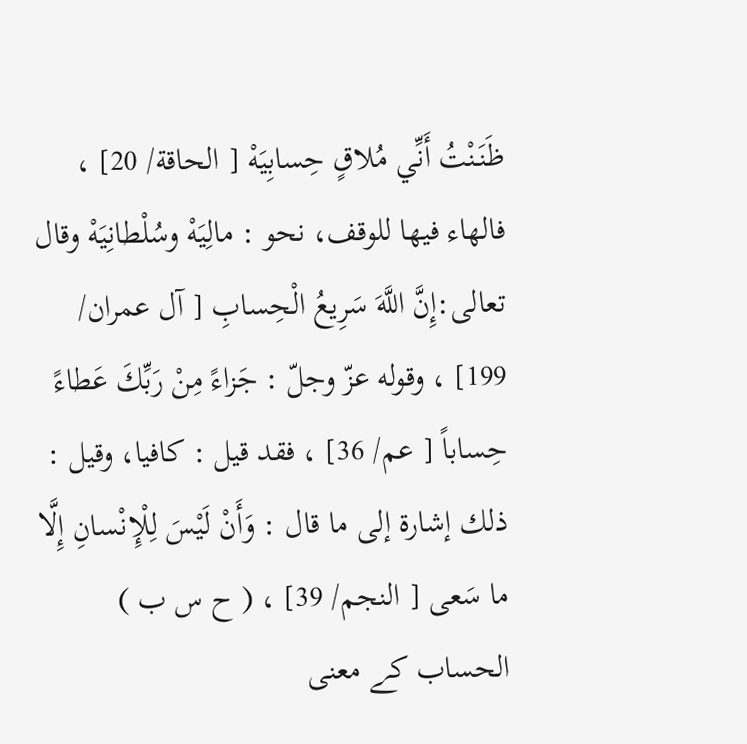ظَنَنْتُ أَنِّي مُلاقٍ حِسابِيَهْ [ الحاقة/ 20] ، فالهاء فيها للوقف، نحو : مالِيَهْ وسُلْطانِيَهْ وقال تعالی:إِنَّ اللَّهَ سَرِيعُ الْحِسابِ [ آل عمران/ 199] ، وقوله عزّ وجلّ : جَزاءً مِنْ رَبِّكَ عَطاءً حِساباً [ عم/ 36] ، فقد قيل : کافیا، وقیل : ذلك إشارة إلى ما قال : وَأَنْ لَيْسَ لِلْإِنْسانِ إِلَّا ما سَعى [ النجم/ 39] ، ( ح س ب ) الحساب کے معنی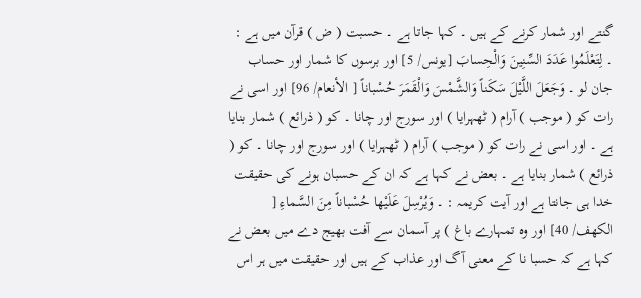گنتے اور شمار کرنے کے ہیں ۔ کہا جاتا ہے ۔ حسبت ( ض ) قرآن میں ہے : ۔ لِتَعْلَمُوا عَدَدَ السِّنِينَ وَالْحِسابَ [يونس/ 5] اور برسوں کا شمار اور حساب جان لو ۔ وَجَعَلَ اللَّيْلَ سَكَناً وَالشَّمْسَ وَالْقَمَرَ حُسْباناً [ الأنعام/ 96] اور اسی نے رات کو ( موجب ) آرام ( ٹھہرایا ) اور سورج اور چانا ۔ کو ( ذرائع ) شمار بنایا ہے ۔ اور اسی نے رات کو ( موجب ) آرام ( ٹھہرایا ) اور سورج اور چانا ۔ کو ( ذرائع ) شمار بنایا ہے ۔ بعض نے کہا ہے کہ ان کے حسبان ہونے کی حقیقت خدا ہی جانتا ہے اور آیت کریمہ : ۔ وَيُرْسِلَ عَلَيْها حُسْباناً مِنَ السَّماءِ [ الكهف/ 40] اور وہ تمہارے باغ ) پر آسمان سے آفت بھیج دے میں بعض نے کہا ہے کہ حسبا نا کے معنی آگ اور عذاب کے ہیں اور حقیقت میں ہر اس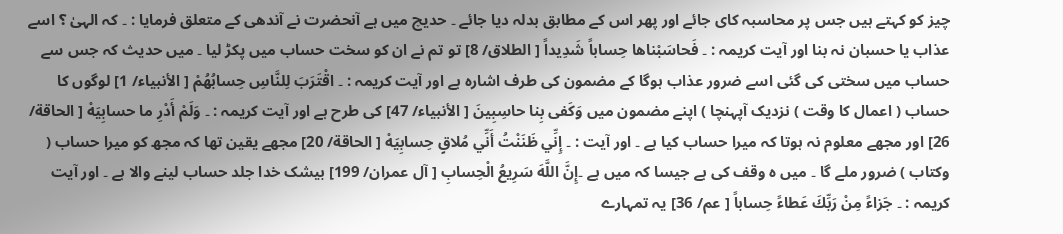چیز کو کہتے ہیں جس پر محاسبہ کای جائے اور پھر اس کے مطابق بدلہ دیا جائے ۔ حدیچ میں ہے آنحضرت نے آندھی کے متعلق فرمایا : ۔ کہ الہیٰ ؟ اسے عذاب یا حسبان نہ بنا اور آیت کریمہ : ۔ فَحاسَبْناها حِساباً شَدِيداً [ الطلاق/ 8] تو تم نے ان کو سخت حساب میں پکڑ لیا ۔ میں حدیث کہ جس سے حساب میں سختی کی گئی اسے ضرور عذاب ہوگا کے مضمون کی طرف اشارہ ہے اور آیت کریمہ : ۔ اقْتَرَبَ لِلنَّاسِ حِسابُهُمْ [ الأنبیاء/ 1] لوگوں کا حساب ( اعمال کا وقت ) نزدیک آپہنچا ) اپنے مضمون میں وَكَفى بِنا حاسِبِينَ [ الأنبیاء/ 47] کی طرح ہے اور آیت کریمہ : ۔ وَلَمْ أَدْرِ ما حسابِيَهْ [ الحاقة/ 26] اور مجھے معلوم نہ ہوتا کہ میرا حساب کیا ہے ۔ اور آیت : ۔ إِنِّي ظَنَنْتُ أَنِّي مُلاقٍ حِسابِيَهْ [ الحاقة/ 20] مجھے یقین تھا کہ مجھ کو میرا حساب ( وکتاب ) ضرور ملے گا ۔ میں ہ وقف کی ہے جیسا کہ میں ہے ۔إِنَّ اللَّهَ سَرِيعُ الْحِسابِ [ آل عمران/ 199] بیشک خدا جلد حساب لینے والا ہے ۔ اور آیت کریمہ : ۔ جَزاءً مِنْ رَبِّكَ عَطاءً حِساباً [ عم/ 36] یہ تمہارے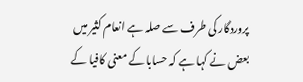پروردگار کی طرف سے صلہ ہے انعام کثیر میں بعض نے کہا ہے کہ حسابا کے معنی کافیا کے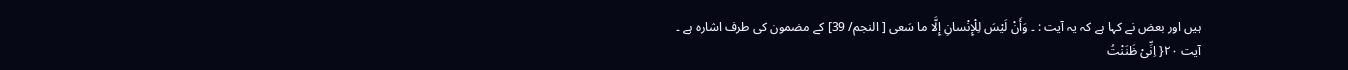ہیں اور بعض نے کہا ہے کہ یہ آیت : ۔ وَأَنْ لَيْسَ لِلْإِنْسانِ إِلَّا ما سَعى [ النجم/ 39] کے مضمون کی طرف اشارہ ہے ۔
آیت ٢٠{ اِنِّیْ ظَنَنْتُ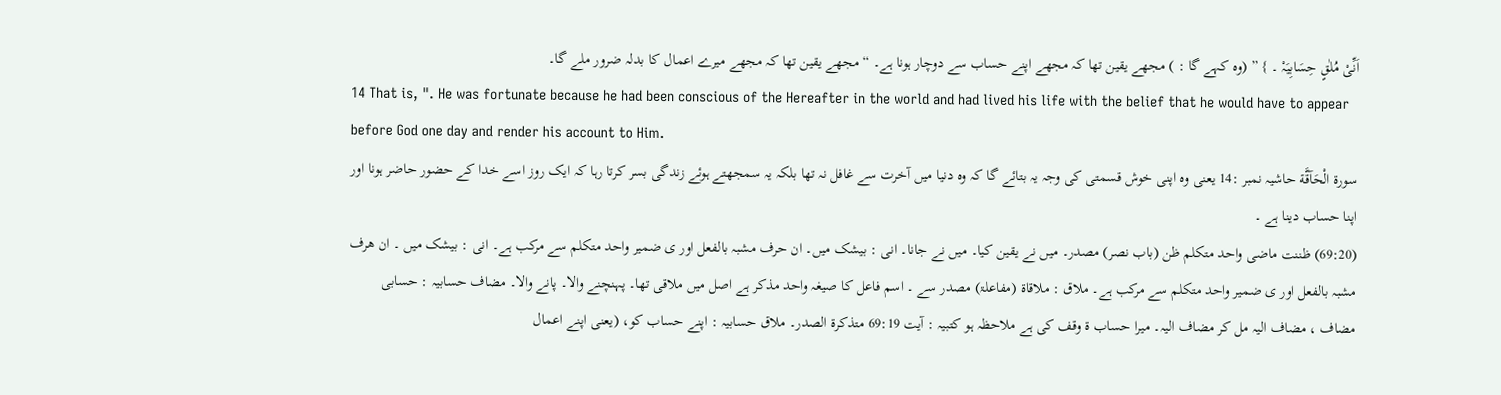اَنِّیْ مُلٰقٍ حِسَابِیَہْ ۔ } ” (وہ کہے گا : ) مجھے یقین تھا کہ مجھے اپنے حساب سے دوچار ہونا ہے۔ “ مجھے یقین تھا کہ مجھے میرے اعمال کا بدلہ ضرور ملے گا۔
14 That is, ". He was fortunate because he had been conscious of the Hereafter in the world and had lived his life with the belief that he would have to appear before God one day and render his account to Him.
سورة الْحَآقَّة حاشیہ نمبر :14 یعنی وہ اپنی خوش قسمتی کی وجہ یہ بتائے گا کہ وہ دنیا میں آخرت سے غافل نہ تھا بلکہ یہ سمجھتے ہوئے زندگی بسر کرتا رہا کہ ایک روز اسے خدا کے حضور حاضر ہونا اور اپنا حساب دینا ہے ۔
(69:20) ظننت ماضی واحد متکلم ظن (باب نصر) مصدر۔ میں نے یقین کیا۔ میں نے جانا۔ انی : بیشک میں۔ ان حرف مشبہ بالفعل اور ی ضمیر واحد متکلم سے مرکب ہے۔ انی : بیشک میں ۔ ان ھرف مشبہ بالفعل اور ی ضمیر واحد متکلم سے مرکب ہے۔ ملاق : ملاقاۃ (مفاعلۃ) مصدر سے ۔ اسم فاعل کا صیغہ واحد مذکر ہے اصل میں ملاقی تھا۔ پہنچنے والا۔ پانے والا۔ مضاف حسابیہ : حسابی مضاف ، مضاف الیہ مل کر مضاف الیہ۔ میرا حساب ۃ وقف کی ہے ملاحظہ ہو کتبیہ : آیت 69:19 متذکرۃ الصدر۔ ملاق حسابیہ : اپنے حساب کو، (یعنی اپنے اعمال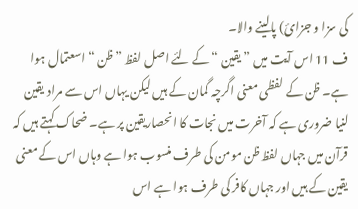کی سزا و جزائ) پالینے والا۔
ف 11 اس آیت میں ” یقین “ کے لئے اصل لفظ ” ظن “ اسعتمال ہوا ہے۔ ظن کے لفظی معنی اگرچہ گمان کے ہیں لیکن یہاں اس سے مراد یقین لنیا ضروری ہے کہ آخرت میں نجات کا انحصاریقین پر ہے۔ ضحاک کہتے ہیں کہ قرآن میں جہاں لفظ ظن مومن کی طرف منسوب ہوا ہے وہاں اس کے معنی یقین کے ہیں اور جہاں کافر کی طرف ہوا ہے اس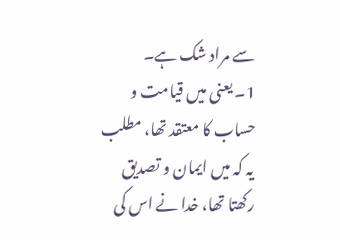سے مراد شک ہے۔
1۔ یعنی میں قیامت و حساب کا معتقد تھا، مطلب یہ کہ میں ایمان و تصدیق رکھتا تھا، خدا نے اس کی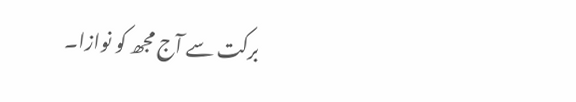برکت سے آج مجھ کو نوازا۔